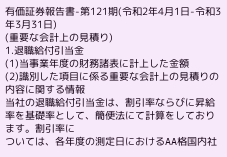有価証券報告書-第121期(令和2年4月1日-令和3年3月31日)
(重要な会計上の見積り)
1.退職給付引当金
(1)当事業年度の財務諸表に計上した金額
(2)識別した項目に係る重要な会計上の見積りの内容に関する情報
当社の退職給付引当金は、割引率ならびに昇給率を基礎率として、簡便法にて計算をしております。割引率に
ついては、各年度の測定日におけるAA格国内社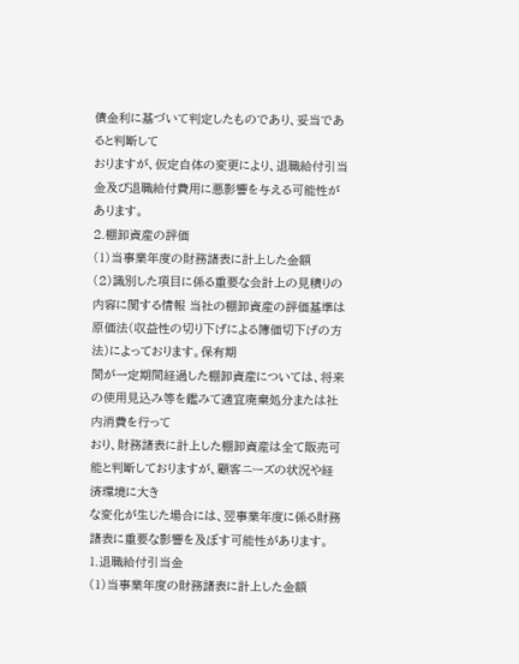債金利に基づいて判定したものであり、妥当であると判断して
おりますが、仮定自体の変更により、退職給付引当金及び退職給付費用に悪影響を与える可能性があります。
2.棚卸資産の評価
(1)当事業年度の財務諸表に計上した金額
(2)識別した項目に係る重要な会計上の見積りの内容に関する情報 当社の棚卸資産の評価基準は原価法(収益性の切り下げによる簿価切下げの方法)によっております。保有期
間が一定期間経過した棚卸資産については、将来の使用見込み等を鑑みて適宜廃棄処分または社内消費を行って
おり、財務諸表に計上した棚卸資産は全て販売可能と判断しておりますが、顧客ニーズの状況や経済環境に大き
な変化が生じた場合には、翌事業年度に係る財務諸表に重要な影響を及ぼす可能性があります。
1.退職給付引当金
(1)当事業年度の財務諸表に計上した金額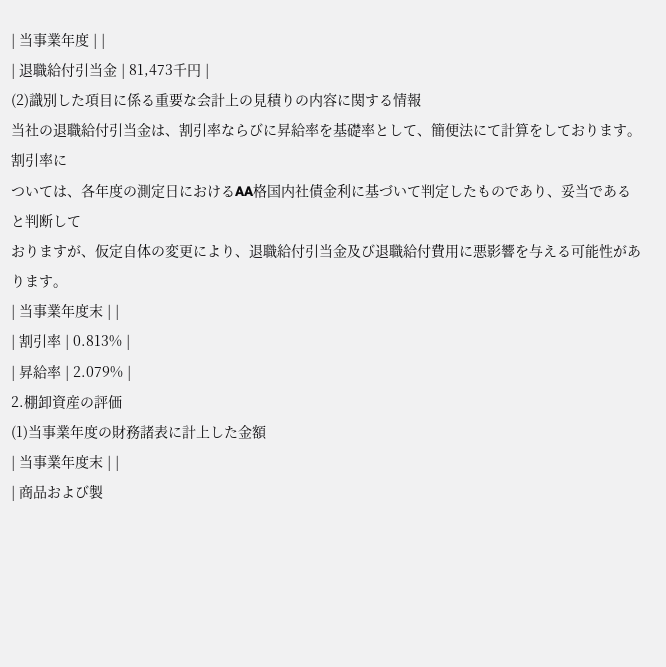| 当事業年度 | |
| 退職給付引当金 | 81,473千円 |
(2)識別した項目に係る重要な会計上の見積りの内容に関する情報
当社の退職給付引当金は、割引率ならびに昇給率を基礎率として、簡便法にて計算をしております。割引率に
ついては、各年度の測定日におけるAA格国内社債金利に基づいて判定したものであり、妥当であると判断して
おりますが、仮定自体の変更により、退職給付引当金及び退職給付費用に悪影響を与える可能性があります。
| 当事業年度末 | |
| 割引率 | 0.813% |
| 昇給率 | 2.079% |
2.棚卸資産の評価
(1)当事業年度の財務諸表に計上した金額
| 当事業年度末 | |
| 商品および製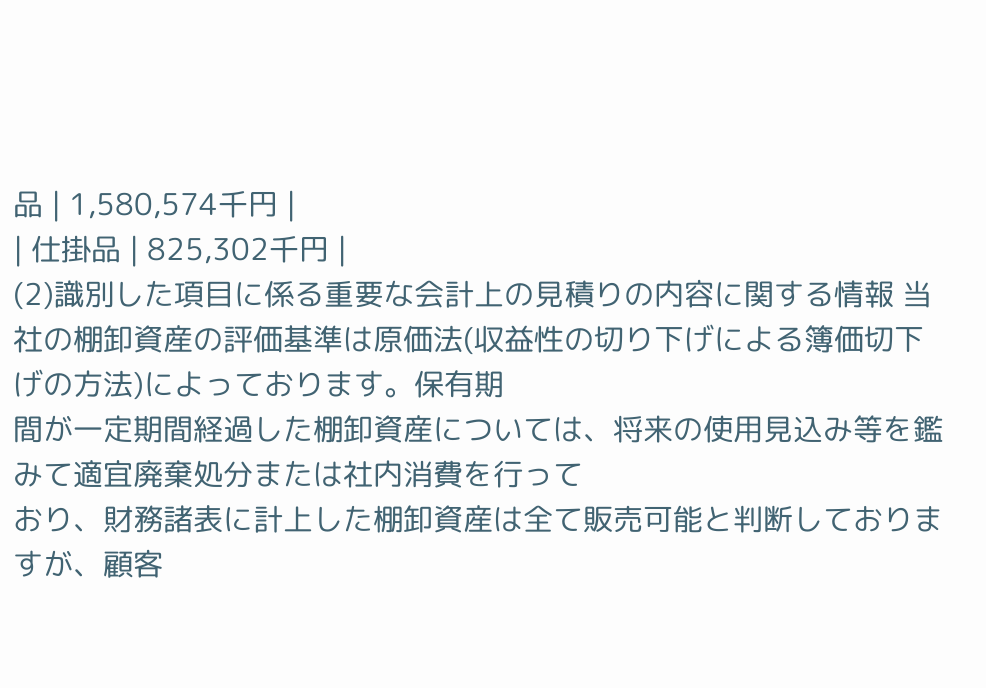品 | 1,580,574千円 |
| 仕掛品 | 825,302千円 |
(2)識別した項目に係る重要な会計上の見積りの内容に関する情報 当社の棚卸資産の評価基準は原価法(収益性の切り下げによる簿価切下げの方法)によっております。保有期
間が一定期間経過した棚卸資産については、将来の使用見込み等を鑑みて適宜廃棄処分または社内消費を行って
おり、財務諸表に計上した棚卸資産は全て販売可能と判断しておりますが、顧客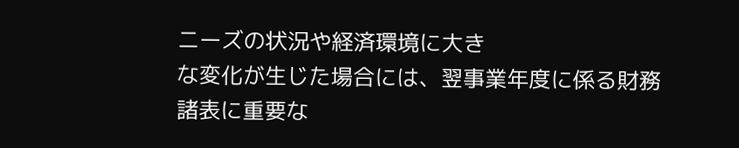ニーズの状況や経済環境に大き
な変化が生じた場合には、翌事業年度に係る財務諸表に重要な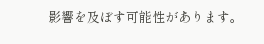影響を及ぼす可能性があります。